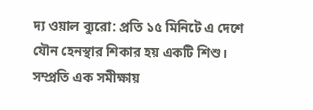দ্য ওয়াল ব্যুরো: প্রতি ১৫ মিনিটে এ দেশে যৌন হেনস্থার শিকার হয় একটি শিশু। সম্প্রতি এক সমীক্ষায়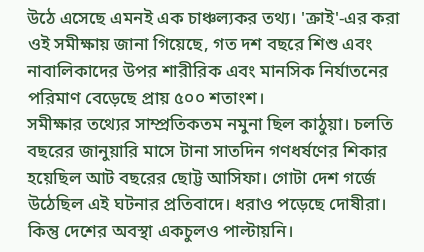উঠে এসেছে এমনই এক চাঞ্চল্যকর তথ্য। 'ক্রাই'-এর করা ওই সমীক্ষায় জানা গিয়েছে, গত দশ বছরে শিশু এবং নাবালিকাদের উপর শারীরিক এবং মানসিক নির্যাতনের পরিমাণ বেড়েছে প্রায় ৫০০ শতাংশ।
সমীক্ষার তথ্যের সাম্প্রতিকতম নমুনা ছিল কাঠুয়া। চলতি বছরের জানুয়ারি মাসে টানা সাতদিন গণধর্ষণের শিকার হয়েছিল আট বছরের ছোট্ট আসিফা। গোটা দেশ গর্জে উঠেছিল এই ঘটনার প্রতিবাদে। ধরাও পড়েছে দোষীরা। কিন্তু দেশের অবস্থা একচুলও পাল্টায়নি।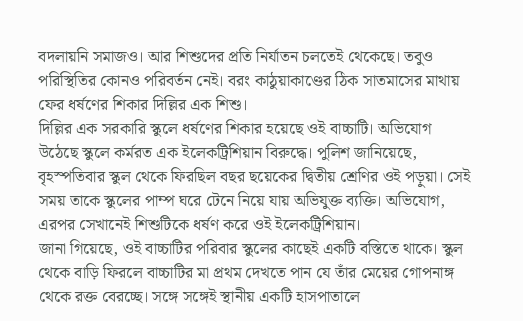বদলায়নি সমাজও। আর শিশুদের প্রতি নির্যাতন চলতেই থেকেছে। তবুও পরিস্থিতির কোনও পরিবর্তন নেই। বরং কাঠুয়াকাণ্ডের ঠিক সাতমাসের মাথায় ফের ধর্ষণের শিকার দিল্লির এক শিশু।
দিল্লির এক সরকারি স্কুলে ধর্ষণের শিকার হয়েছে ওই বাচ্চাটি। অভিযোগ উঠেছে স্কুলে কর্মরত এক ইলেকট্রিশিয়ান বিরুদ্ধে। পুলিশ জানিয়েছে, বৃহস্পতিবার স্কুল থেকে ফিরছিল বছর ছয়েকের দ্বিতীয় শ্রেণির ওই পড়ুয়া। সেই সময় তাকে স্কুলের পাম্প ঘরে টেনে নিয়ে যায় অভিযুক্ত ব্যক্তি। অভিযোগ, এরপর সেখানেই শিশুটিকে ধর্ষণ করে ওই ইলেকট্রিশিয়ান।
জানা গিয়েছে, ওই বাচ্চাটির পরিবার স্কুলের কাছেই একটি বস্তিতে থাকে। স্কুল থেকে বাড়ি ফিরলে বাচ্চাটির মা প্রথম দেখতে পান যে তাঁর মেয়ের গোপনাঙ্গ থেকে রক্ত বেরচ্ছে। সঙ্গে সঙ্গেই স্থানীয় একটি হাসপাতালে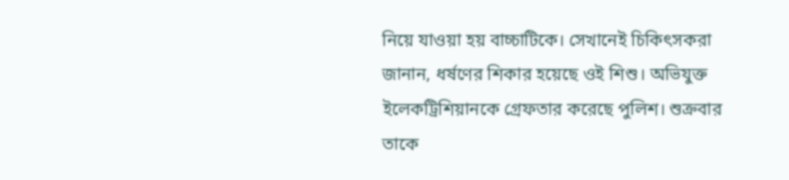নিয়ে যাওয়া হয় বাচ্চাটিকে। সেখানেই চিকিৎসকরা জানান, ধর্ষণের শিকার হয়েছে ওই শিশু। অভিযুক্ত ইলেকট্রিশিয়ানকে গ্রেফতার করেছে পুলিশ। শুক্রবার তাকে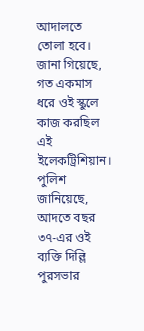আদালতে তোলা হবে। জানা গিয়েছে, গত একমাস ধরে ওই স্কুলে কাজ করছিল এই ইলেকট্রিশিয়ান। পুলিশ জানিয়েছে, আদতে বছর ৩৭-এর ওই ব্যক্তি দিল্লি পুরসভার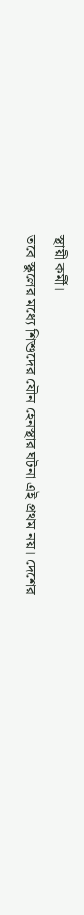স্থায়ী কর্মী।
তবে স্কুলের মধ্যে শিশুদের যৌন হেনস্থার ঘটনা এই প্রথম নয়। দেশের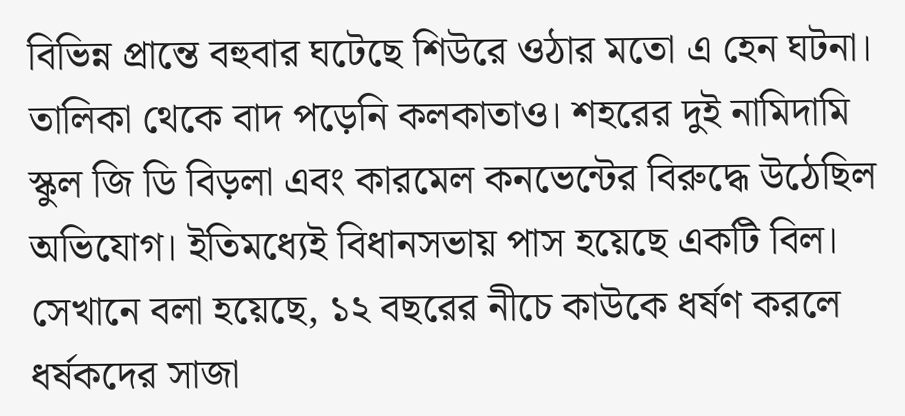বিভিন্ন প্রান্তে বহুবার ঘটেছে শিউরে ওঠার মতো এ হেন ঘটনা। তালিকা থেকে বাদ পড়েনি কলকাতাও। শহরের দুই নামিদামি স্কুল জি ডি বিড়লা এবং কারমেল কনভেন্টের বিরুদ্ধে উঠেছিল অভিযোগ। ইতিমধ্যেই বিধানসভায় পাস হয়েছে একটি বিল। সেখানে বলা হয়েছে, ১২ বছরের নীচে কাউকে ধর্ষণ করলে ধর্ষকদের সাজা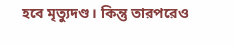হবে মৃত্যুদণ্ড। কিন্তু তারপরেও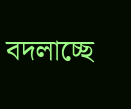বদলাচ্ছে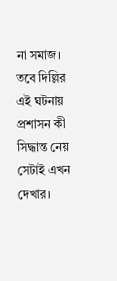না সমাজ।
তবে দিল্লির এই ঘটনায় প্রশাসন কী সিদ্ধান্ত নেয় সেটাই এখন দেখার।